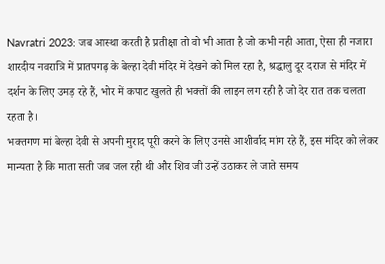Navratri 2023: जब आस्था करती है प्रतीक्षा तो वो भी आता है जो कभी नही आता, ऐसा ही नजारा शारदीय नवरात्रि में प्रातपगढ़ के बेल्हा देवी मंदिर में देखने को मिल रहा है, श्रद्धालु दूर दराज से मंदिर में दर्शन के लिए उमड़ रहे हैं, भोर में कपाट खुलते ही भक्तों की लाइन लग रही है जो देर रात तक चलता रहता है।
भक्तगण मां बेल्हा देवी से अपनी मुराद पूरी करने के लिए उनसे आशीर्वाद मांग रहे हैं, इस मंदिर को लेकर मान्यता है कि माता सती जब जल रही थी और शिव जी उन्हें उठाकर ले जाते समय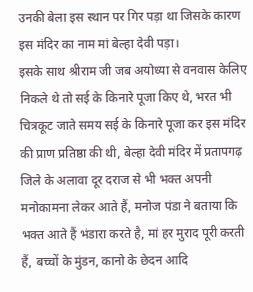उनकी बेला इस स्थान पर गिर पड़ा था जिसके कारण इस मंदिर का नाम मां बेल्हा देवी पड़ा।
इसके साथ श्रीराम जी जब अयोध्या से वनवास केलिए निकले थे तो सई के किनारे पूजा किए थे, भरत भी चित्रकूट जाते समय सई के किनारे पूजा कर इस मंदिर की प्राण प्रतिष्ठा की थी, बेल्हा देवी मंदिर में प्रतापगढ़ जिले के अलावा दूर दराज से भी भक्त अपनी मनोकामना लेकर आते हैं, मनोज पंडा ने बताया कि भक्त आते हैं भंडारा करते है, मां हर मुराद पूरी करती हैं, बच्चों के मुंडन, कानो के छेदन आदि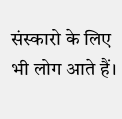संस्कारो के लिए भी लोग आते हैं।